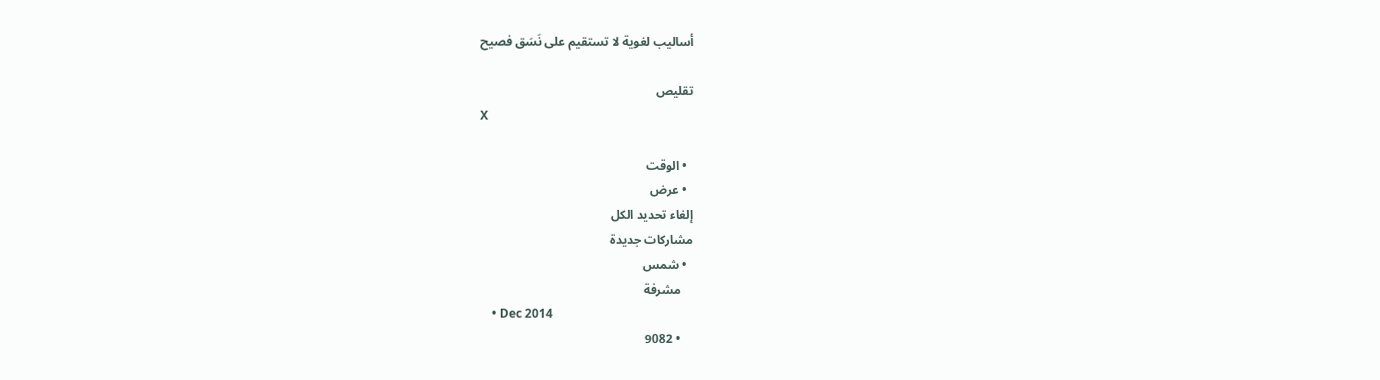أساليب لغوية لا تستقيم على نَسَق فصيح

تقليص
X

  • الوقت
  • عرض
إلغاء تحديد الكل
مشاركات جديدة
  • شمس
    مشرفة
    • Dec 2014
    • 9082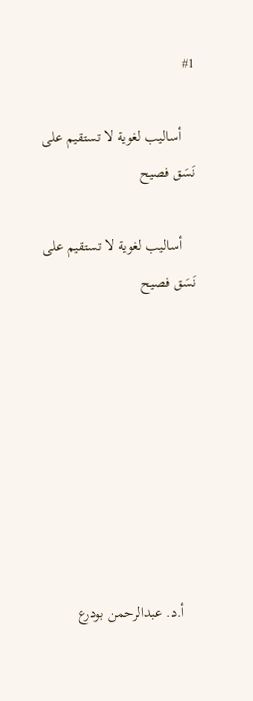#1

    أساليب لغوية لا تستقيم على نَسَق فصيح

    أساليب لغوية لا تستقيم على نَسَق فصيح








    أ.د. عبدالرحمن بودرع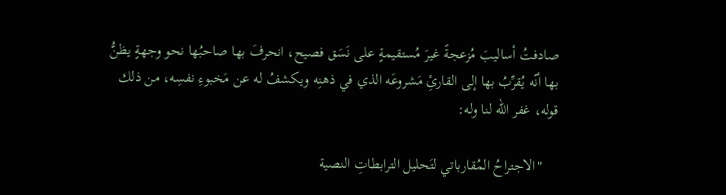صادفتُ أساليبَ مُزعجةً غيرَ مُستقيمةٍ على نَسَق فصيح، انحرفَ بها صاحبُها نحو وجهةٍ يظنُّ بها أنّه يُقرِّبُ بها إلى القارئِ مَشروعَه الذي في ذهنِه ويكشفُ له عن مَخبوءِ نفسِه، من ذلك قوله، غفر الله لنا وله:

    "الاجتراحُ المُقارباتي لتَحليل الترابطاتِ النصية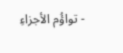- تواؤُم الأجزاءِ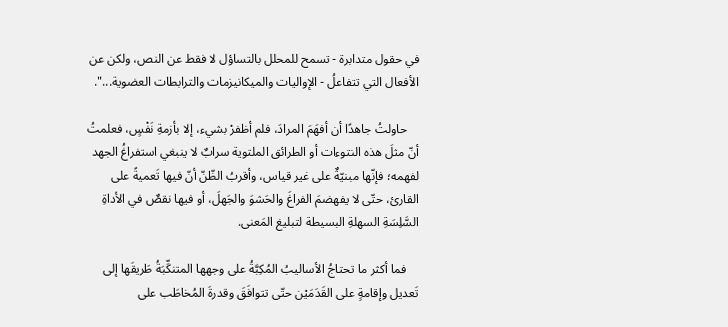في حقول متدابرة - تسمح للمحلل بالتساؤل لا فقط عن النص، ولكن عن الأفعال التي تتفاعلُ - الإواليات والميكانيزمات والترابطات العضوية...".

    حاولتُ جاهدًا أن أفهَمَ المرادَ، فلم أظفرْ بشيء، إلا بأزمةِ نَفْسٍ، فعلمتُ أنّ مثلَ هذه النتوءات أو الطرائق الملتوية سرابٌ لا ينبغي استفراغُ الجهد لفهمه؛ فإنّها مبنيّةٌ على غير قياس، وأقربُ الظّنّ أنّ فيها تَعميةً على القارئ، حتّى لا يفهضمَ الفراغَ والحَشوَ والجَهلَ، أو فيها نقصٌ في الأداةِ السَّلِسَةِ السهلةِ البسيطة لتبليغ المَعنى.

    فما أكثر ما تحتاجُ الأساليبُ المُكِبَّةُ على وجهها المتنكِّبَةُ طَريقَها إلى تَعديل وإقامةٍ على القَدَمَيْن حتّى تتوافَقَ وقدرةَ المُخاطَب على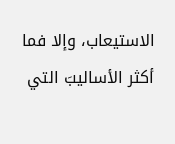الاستيعاب، وإلا فما أكثر الأساليبَ التي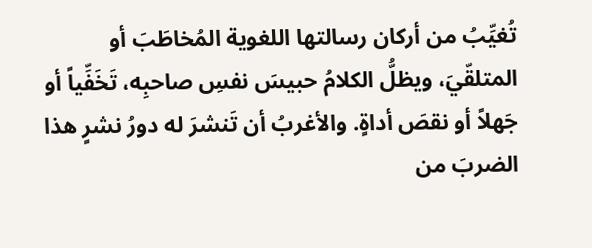تُغيِّبُ من أركان رسالتها اللغوية المُخاطَبَ أو المتلقّيَ، ويظلُّ الكلامُ حبيسَ نفسِ صاحبِه، تَخَفِّياً أو جَهلاً أو نقصَ أداةٍ. والأغربُ أن تَنشرَ له دورُ نشرٍ هذا الضربَ من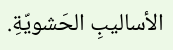الأساليبِ الحَشويّةِ.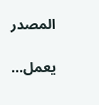المصدر

يعمل...